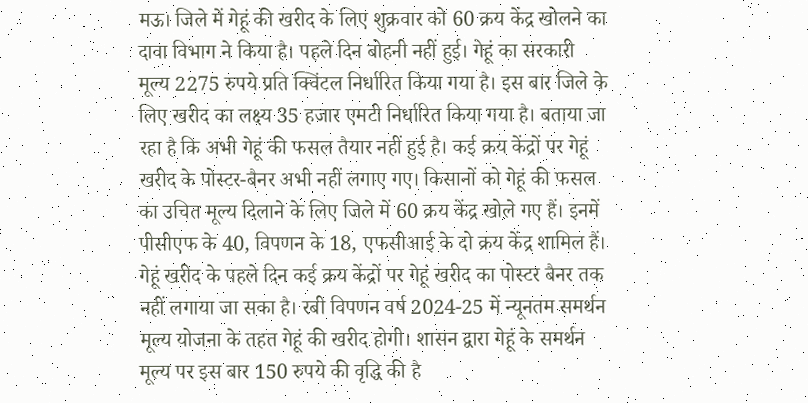मऊ। जिले में गेहूं की खरीद के लिए शुक्रवार को 60 क्रय केंद्र खोलने का दावा विभाग ने किया है। पहले दिन बोहनी नहीं हुई। गेहूं का सरकारी मूल्य 2275 रुपये प्रति क्विंटल निर्धारित किया गया है। इस बार जिले के लिए खरीद का लक्ष्य 35 हजार एमटी निर्धारित किया गया है। बताया जा रहा है कि अभी गेहूं की फसल तैयार नहीं हुई है। कई क्रय केंद्रों पर गेहूं खरीद के पोस्टर-बैनर अभी नहीं लगाए गए। किसानों को गेहूं की फसल का उचित मूल्य दिलाने के लिए जिले में 60 क्रय केंद्र खोले गए हैं। इनमें पीसीएफ के 40, विपणन के 18, एफसीआई के दो क्रय केंद्र शामिल हैं। गेहूं खरीद के पहले दिन कई क्रय केंद्रों पर गेहूं खरीद का पोस्टर बैनर तक नहीं लगाया जा सका है। रबी विपणन वर्ष 2024-25 में न्यूनतम समर्थन मूल्य योजना के तहत गेहूं की खरीद होगी। शासन द्वारा गेहूं के समर्थन मूल्य पर इस बार 150 रुपये की वृद्धि की है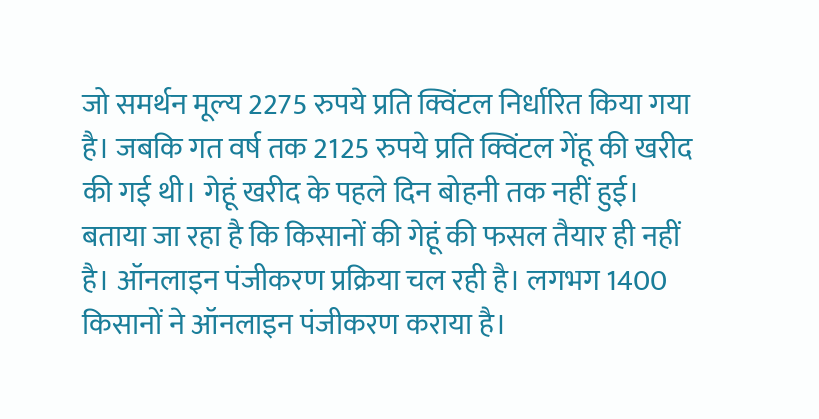जो समर्थन मूल्य 2275 रुपये प्रति क्विंटल निर्धारित किया गया है। जबकि गत वर्ष तक 2125 रुपये प्रति क्विंटल गेंहू की खरीद की गई थी। गेहूं खरीद के पहले दिन बोहनी तक नहीं हुई। बताया जा रहा है कि किसानों की गेहूं की फसल तैयार ही नहीं है। ऑनलाइन पंजीकरण प्रक्रिया चल रही है। लगभग 1400 किसानों ने ऑनलाइन पंजीकरण कराया है।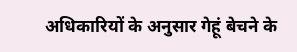अधिकारियों के अनुसार गेहूं बेचने के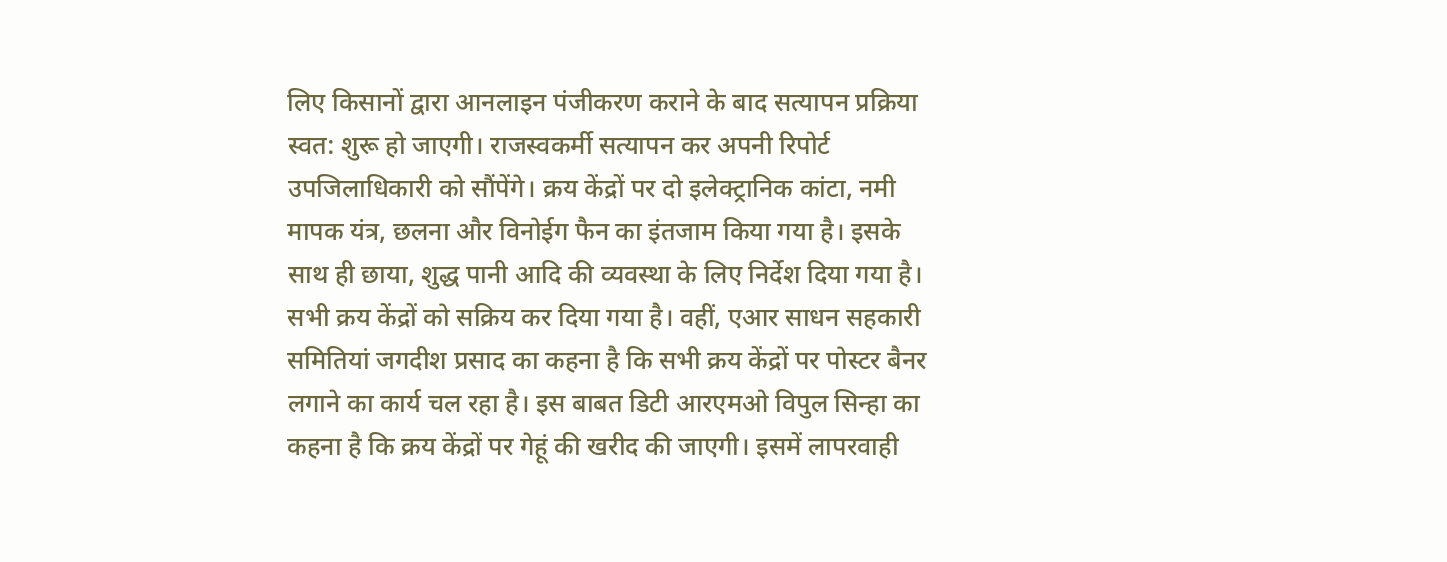लिए किसानों द्वारा आनलाइन पंजीकरण कराने के बाद सत्यापन प्रक्रिया स्वत: शुरू हो जाएगी। राजस्वकर्मी सत्यापन कर अपनी रिपोर्ट उपजिलाधिकारी को सौंपेंगे। क्रय केंद्रों पर दो इलेक्ट्रानिक कांटा, नमी मापक यंत्र, छलना और विनोईग फैन का इंतजाम किया गया है। इसके साथ ही छाया, शुद्ध पानी आदि की व्यवस्था के लिए निर्देश दिया गया है। सभी क्रय केंद्रों को सक्रिय कर दिया गया है। वहीं, एआर साधन सहकारी समितियां जगदीश प्रसाद का कहना है कि सभी क्रय केंद्रों पर पोस्टर बैनर लगाने का कार्य चल रहा है। इस बाबत डिटी आरएमओ विपुल सिन्हा का कहना है कि क्रय केंद्रों पर गेहूं की खरीद की जाएगी। इसमें लापरवाही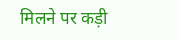मिलने पर कड़ी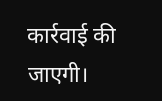कार्रवाई की जाएगी।